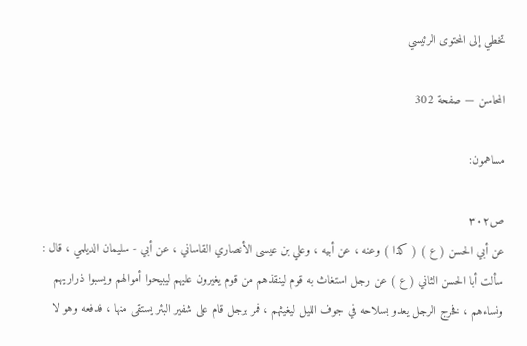تخطي إلى المحتوى الرئيسي

المحاسن — صفحة 302

مساهمون:

ص٣٠٢
عن أبي الحسن ( ع ) ( كذا ) وعنه ، عن أبيه ، وعلي بن عيسى الأنصاري القاساني ، عن أبي - سليمان الديلمي ، قال : سألت أبا الحسن الثاني ( ع ) عن رجل استغاث به قوم لينقذهم من قوم يغيرون عليهم ليبيحوا أموالهم ويسبوا ذراريهم ونساءهم ، فخرج الرجل يعدو بسلاحه في جوف الليل ليغيثهم ، فمر برجل قام على شفير البئر يستقى منها ، فدفعه وهو لا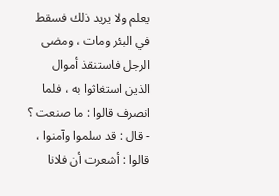يعلم ولا يريد ذلك فسقط في البئر ومات ، ومضى الرجل فاستنقذ أموال الذين استغاثوا به ، فلما انصرف قالوا : ما صنعت ؟ - قال : قد سلموا وآمنوا ، قالوا : أشعرت أن فلانا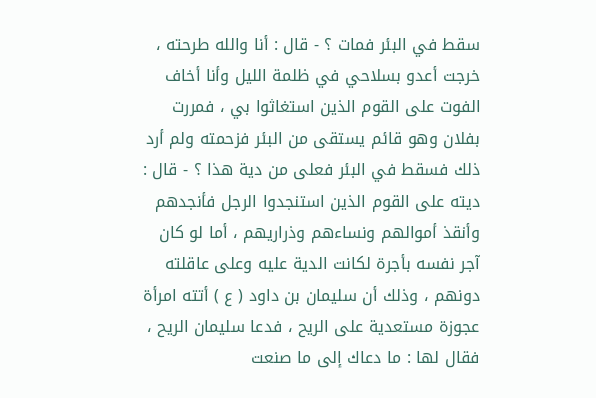سقط في البئر فمات ؟ - قال : أنا والله طرحته ، خرجت أعدو بسلاحي في ظلمة الليل وأنا أخاف الفوت على القوم الذين استغاثوا بي ، فمررت بفلان وهو قائم يستقى من البئر فزحمته ولم أرد ذلك فسقط في البئر فعلى من دية هذا ؟ - قال : ديته على القوم الذين استنجدوا الرجل فأنجدهم وأنقذ أموالهم ونساءهم وذراريهم ، أما لو كان آجر نفسه بأجرة لكانت الدية عليه وعلى عاقلته دونهم ، وذلك أن سليمان بن داود ( ع ) أتته امرأة عجوزة مستعدية على الريح ، فدعا سليمان الريح ، فقال لها : ما دعاك إلى ما صنعت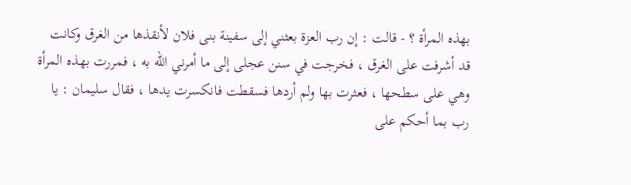بهذه المرأة ؟ - قالت : إن رب العزة بعثني إلى سفينة بنى فلان لأنقذها من الغرق وكانت قد أشرفت على الغرق ، فخرجت في سنن عجلى إلى ما أمرني الله به ، فمررت بهذه المرأة وهي على سطحها ، فعثرت بها ولم أردها فسقطت فانكسرت يدها ، فقال سليمان : يا رب بما أحكم على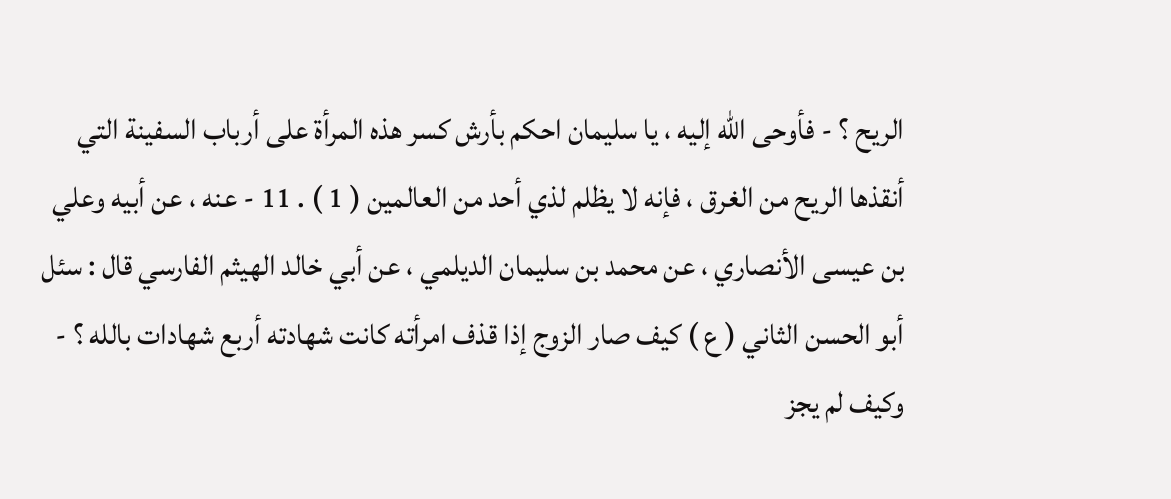الريح ؟ - فأوحى الله إليه ، يا سليمان احكم بأرش كسر هذه المرأة على أرباب السفينة التي أنقذها الريح من الغرق ، فإنه لا يظلم لذي أحد من العالمين ( 1 ) . 11 - عنه ، عن أبيه وعلي بن عيسى الأنصاري ، عن محمد بن سليمان الديلمي ، عن أبي خالد الهيثم الفارسي قال : سئل أبو الحسن الثاني ( ع ) كيف صار الزوج إذا قذف امرأته كانت شهادته أربع شهادات بالله ؟ - وكيف لم يجز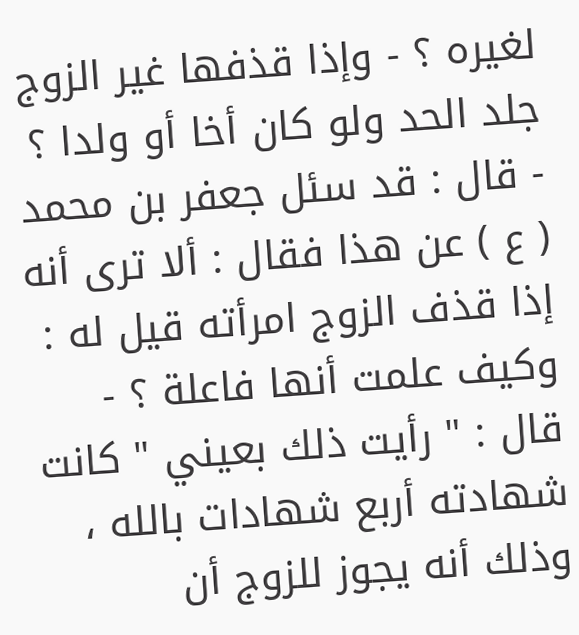لغيره ؟ - وإذا قذفها غير الزوج جلد الحد ولو كان أخا أو ولدا ؟ - قال : قد سئل جعفر بن محمد ( ع ) عن هذا فقال : ألا ترى أنه إذا قذف الزوج امرأته قيل له : وكيف علمت أنها فاعلة ؟ - قال : " رأيت ذلك بعيني " كانت شهادته أربع شهادات بالله ، وذلك أنه يجوز للزوج أن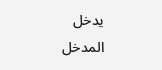يدخل المدخل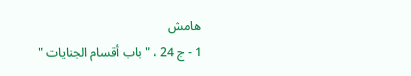هامش
1 - ج 24 ، " باب أقسام الجنايات "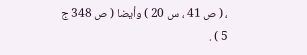، ( ص 41 ، س 20 ) وأيضا ( ص 348 ج 5 ) .